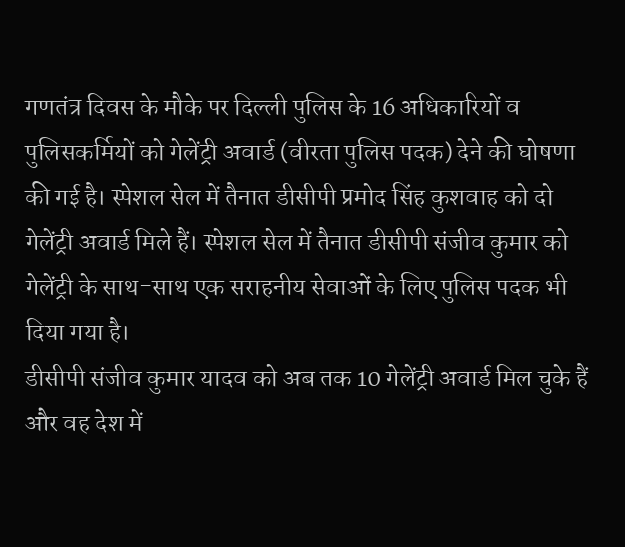गणतंत्र दिवस के मौके पर दिल्ली पुलिस के 16 अधिकारियों व पुलिसकर्मियों को गेलेंट्री अवार्ड (वीरता पुलिस पदक) देने की घोषणा की गई है। स्पेशल सेल में तैनात डीसीपी प्रमोद सिंह कुशवाह को दो गेलेंट्री अवार्ड मिले हैं। स्पेशल सेल में तैनात डीसीपी संजीव कुमार को गेलेंट्री के साथ-साथ एक सराहनीय सेवाओं के लिए पुलिस पदक भी दिया गया है।
डीसीपी संजीव कुमार यादव को अब तक 10 गेलेंट्री अवार्ड मिल चुके हैं और वह देश में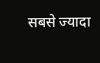सबसे ज्यादा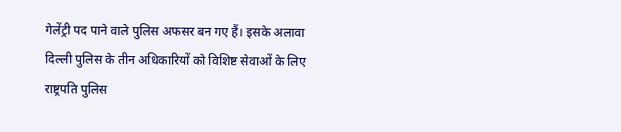गेलेंट्री पद पाने वाले पुलिस अफसर बन गए हैं। इसके अलावा दिल्ली पुलिस के तीन अधिकारियों को विशिष्ट सेवाओं के लिए राष्ट्रपति पुलिस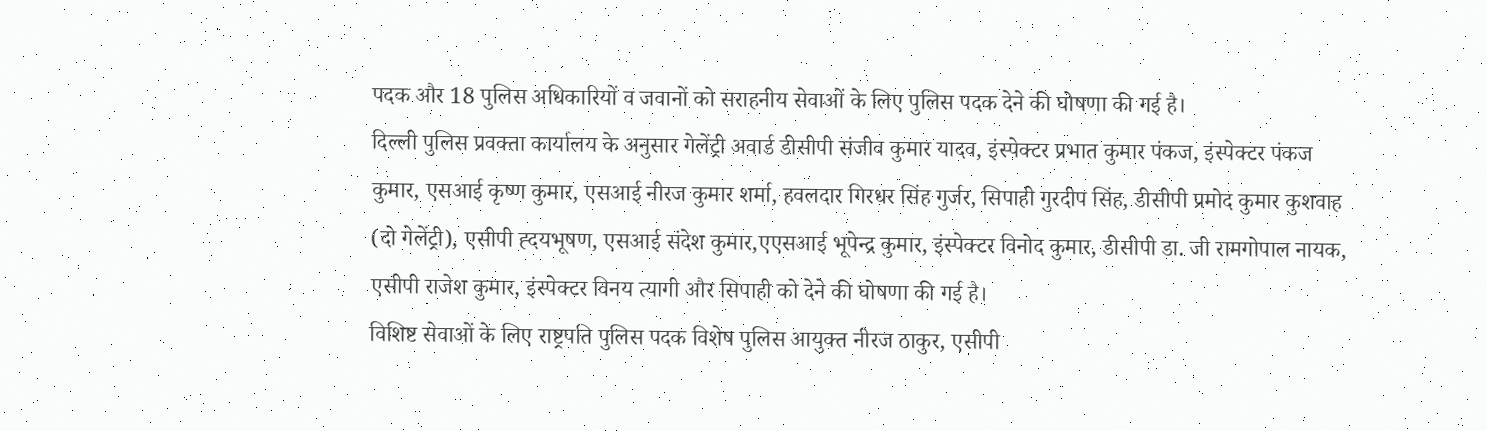पदक और 18 पुलिस अधिकारियों व जवानों को सराहनीय सेवाओं के लिए पुलिस पदक देने की घोषणा की गई है।
दिल्ली पुलिस प्रवक्ता कार्यालय के अनुसार गेलेंट्री अवार्ड डीसीपी संजीव कुमार यादव, इंस्पेक्टर प्रभात कुमार पंकज, इंस्पेक्टर पंकज कुमार, एसआई कृष्ण कुमार, एसआई नीरज कुमार शर्मा, हवलदार गिरधर सिंह गुर्जर, सिपाही गुरदीप सिंह, डीसीपी प्रमोद कुमार कुशवाह (दो गेलेंट्री), एसीपी ह्दयभूषण, एसआई संदेश कुमार,एएसआई भूपेन्द्र कुमार, इंस्पेक्टर विनोद कुमार, डीसीपी डा. जी रामगोपाल नायक, एसीपी राजेश कुमार, इंस्पेक्टर विनय त्यागी और सिपाही को देने की घोषणा की गई है।
विशिष्ट सेवाओं के लिए राष्ट्रपति पुलिस पदक विशेष पुलिस आयुक्त नीरज ठाकुर, एसीपी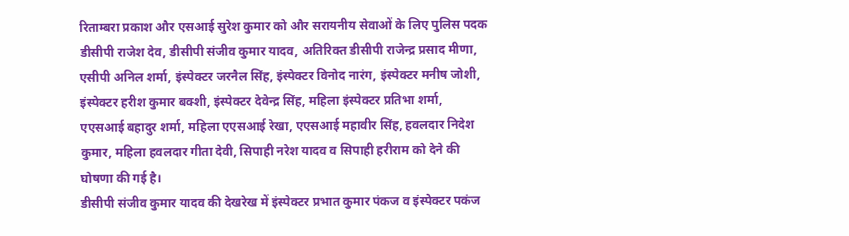रिताम्बरा प्रकाश और एसआई सुरेश कुमार को और सरायनीय सेवाओं के लिए पुलिस पदक डीसीपी राजेश देव, डीसीपी संजीव कुमार यादव, अतिरिक्त डीसीपी राजेन्द्र प्रसाद मीणा, एसीपी अनिल शर्मा, इंस्पेक्टर जरनैल सिंह, इंस्पेक्टर विनोद नारंग, इंस्पेक्टर मनीष जोशी, इंस्पेक्टर हरीश कुमार बक्शी, इंस्पेक्टर देवेन्द्र सिंह, महिला इंस्पेक्टर प्रतिभा शर्मा, एएसआई बहादुर शर्मा, महिला एएसआई रेखा, एएसआई महावीर सिंह, हवलदार निदेश कुमार, महिला हवलदार गीता देवी, सिपाही नरेश यादव व सिपाही हरीराम को देने की घोषणा की गई है।
डीसीपी संजीव कुमार यादव की देखरेख में इंस्पेक्टर प्रभात कुमार पंकज व इंस्पेक्टर पकंज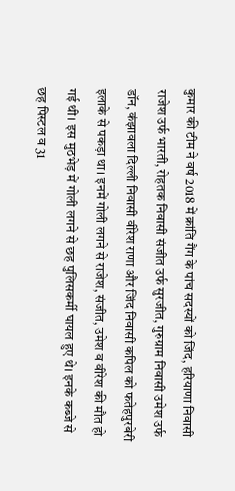कुमार की टीम ने वर्ष 2018 में क्रांति गैंग के पांच सदस्यों को जिंद, हरियाणा निवासी राजेश उर्फ भारती, रोहतक निवासी संजीत उर्फ सुरजीत, गुरुग्राम निवासी उमेश उर्फ डॉन, कंझावला दिल्ली निवासी वीरेश राणा और जिंद निवासी कपिल को फतेहपुरबेरी इलाके से पकड़ा था। इनमें गोली लगने से राजेश, संजीत, उमेश व वीरेश की मौत हो गई थी। इस मुठभेड़ में गोली लगने से छह पुलिसकर्मी घायल हुए थे। इनके कब्जे से छह पिस्टल व 31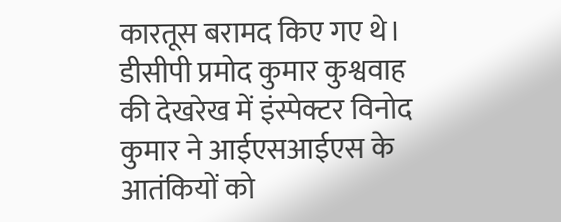कारतूस बरामद किए गए थे। डीसीपी प्रमोद कुमार कुश्ववाह की देखरेख में इंस्पेक्टर विनोद कुमार ने आईएसआईएस के आतंकियों को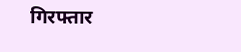गिरफ्तार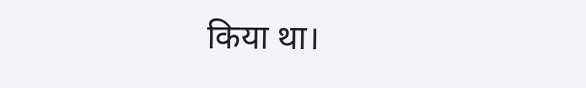किया था।